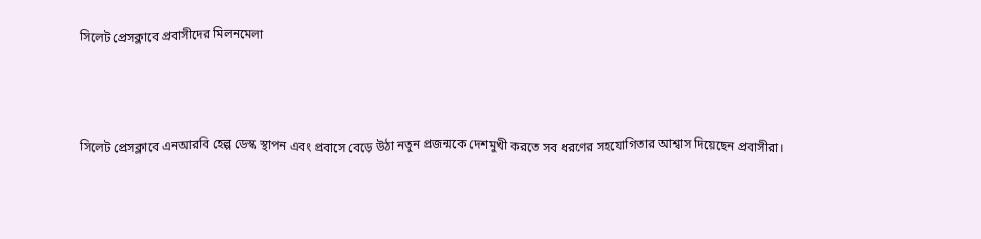সিলেট প্রেসক্লাবে প্রবাসীদের মিলনমেলা



সিলেট প্রেসক্লাবে এনআরবি হেল্প ডেস্ক স্থাপন এবং প্রবাসে বেড়ে উঠা নতুন প্রজন্মকে দেশমুখী করতে সব ধরণের সহযোগিতার আশ্বাস দিয়েছেন প্রবাসীরা।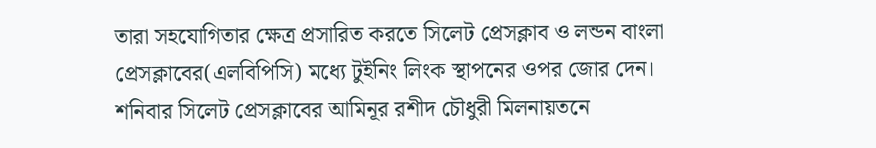তারা সহযোগিতার ক্ষেত্র প্রসারিত করতে সিলেট প্রেসক্লাব ও লন্ডন বাংলা প্রেসক্লাবের(এলবিপিসি) মধ্যে টুইনিং লিংক স্থাপনের ওপর জোর দেন।
শনিবার সিলেট প্রেসক্লাবের আমিনূর রশীদ চৌধুরী মিলনায়তনে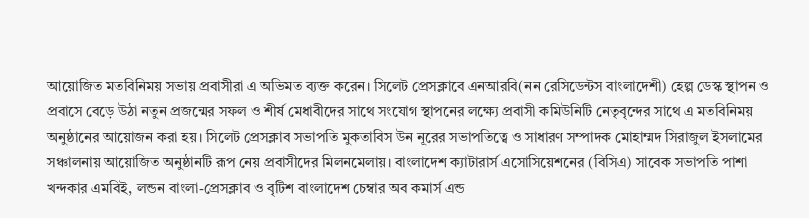আয়োজিত মতবিনিময় সভায় প্রবাসীরা এ অভিমত ব্যক্ত করেন। সিলেট প্রেসক্লাবে এনআরবি(নন রেসিডেন্টস বাংলাদেশী) হেল্প ডেস্ক স্থাপন ও প্রবাসে বেড়ে উঠা নতুন প্রজন্মের সফল ও শীর্ষ মেধাবীদের সাথে সংযোগ স্থাপনের লক্ষ্যে প্রবাসী কমিউনিটি নেতৃবৃন্দের সাথে এ মতবিনিময় অনুষ্ঠানের আয়োজন করা হয়। সিলেট প্রেসক্লাব সভাপতি মুকতাবিস উন নূরের সভাপতিত্বে ও সাধারণ সম্পাদক মোহাম্মদ সিরাজুল ইসলামের সঞ্চালনায় আয়োজিত অনুষ্ঠানটি রূপ নেয় প্রবাসীদের মিলনমেলায়। বাংলাদেশ ক্যাটারার্স এসোসিয়েশনের (বিসিএ) সাবেক সভাপতি পাশা খন্দকার এমবিই, লন্ডন বাংলা-প্রেসক্লাব ও বৃটিশ বাংলাদেশ চেম্বার অব কমার্স এন্ড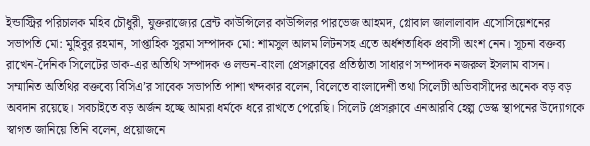ইন্ডাস্ট্রির পরিচালক মহিব চৌধুরী, যুক্তরাজ্যের ব্রেন্ট কাউন্সিলের কাউন্সিলর পারভেজ আহমদ, গ্লোবাল জালালাবাদ এসোসিয়েশনের সভাপতি মো: মুহিবুর রহমান, সাপ্তাহিক সুরমা সম্পাদক মো: শামসুল আলম লিটনসহ এতে অর্ধশতাধিক প্রবাসী অংশ নেন। সূচনা বক্তব্য রাখেন-দৈনিক সিলেটের ডাক-এর অতিথি সম্পাদক ও লন্ডন-বাংলা প্রেসক্লাবের প্রতিষ্ঠাতা সাধারণ সম্পাদক নজরুল ইসলাম বাসন।
সম্মানিত অতিথির বক্তব্যে বিসিএ’র সাবেক সভাপতি পাশা খন্দকার বলেন, বিলেতে বাংলাদেশী তথা সিলেটী অভিবাসীদের অনেক বড় বড় অবদান রয়েছে। সবচাইতে বড় অর্জন হচ্ছে আমরা ধর্মকে ধরে রাখতে পেরেছি। সিলেট প্রেসক্লাবে এনআরবি হেল্প ডেস্ক স্থাপনের উদ্যোগকে স্বাগত জানিয়ে তিনি বলেন, প্রয়োজনে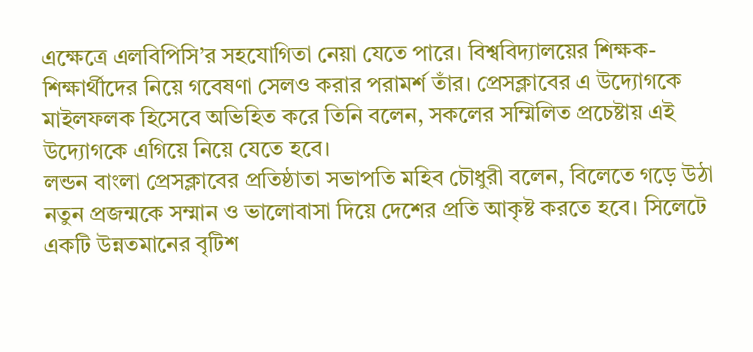এক্ষেত্রে এলবিপিসি’র সহযোগিতা নেয়া যেতে পারে। বিশ্ববিদ্যালয়ের শিক্ষক-শিক্ষার্থীদের নিয়ে গবেষণা সেলও করার পরামর্শ তাঁর। প্রেসক্লাবের এ উদ্যোগকে মাইলফলক হিসেবে অভিহিত করে তিনি বলেন, সকলের সম্মিলিত প্রচেষ্টায় এই উদ্যোগকে এগিয়ে নিয়ে যেতে হবে।
লন্ডন বাংলা প্রেসক্লাবের প্রতিষ্ঠাতা সভাপতি মহিব চৌধুরী বলেন, বিলেতে গড়ে উঠা নতুন প্রজন্মকে সম্মান ও ভালোবাসা দিয়ে দেশের প্রতি আকৃষ্ট করতে হবে। সিলেটে একটি উন্নতমানের বৃটিশ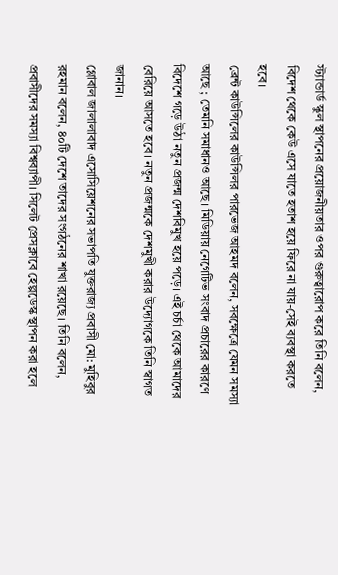স্ট্যান্ডার্ড স্কুল স্থাপনের প্রয়োজনীয়তার ওপর গুরুত্বারোপ করে তিনি বলেন, বিদেশ থেকে কেউ এসে যাতে হতাশ হয়ে ফিরে না যায়-সেই ব্যবস্থা করতে হবে।
ব্রেন্ট কাউন্সিলের কাউন্সিলর পারভেজ আহমদ বলেন, সবক্ষেত্রে যেমন সমস্যা আছে ; তেমনি সমাধানও আছে। মিডিয়ায় নেগেটিভ সংবাদ প্রচারের কারণে বিদেশে গড়ে উঠা নতুন প্রজন্ম দেশবিমুখ হয়ে পড়ে। এই চর্চা থেকে আমাদের বেরিয়ে আসতে হবে। নতুন প্রজন্মকে দেশমুখী করার উদ্যোগকে তিনি স্বাগত জানান।
গ্লোবাল জালালাবাদ এসোসিয়েশনের সভাপতি যুক্তরাজ্য প্রবাসী মো: মুহিবুর রহমান বলেন, ৪০টি দেশে তাদের সংগঠনের শাখা রয়েছে। তিনি বলেন, প্রবাসীদের সমস্যা বিশ্বব্যাপী। সিলেট প্রেসক্লাবে হেল্পডেস্ক স্থাপন করা হলে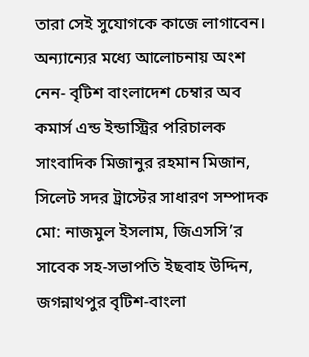তারা সেই সুযোগকে কাজে লাগাবেন।
অন্যান্যের মধ্যে আলোচনায় অংশ নেন- বৃটিশ বাংলাদেশ চেম্বার অব কমার্স এন্ড ইন্ডাস্ট্রির পরিচালক সাংবাদিক মিজানুর রহমান মিজান, সিলেট সদর ট্রাস্টের সাধারণ সম্পাদক মো: নাজমুল ইসলাম, জিএসসি’র সাবেক সহ-সভাপতি ইছবাহ উদ্দিন, জগন্নাথপুর বৃটিশ-বাংলা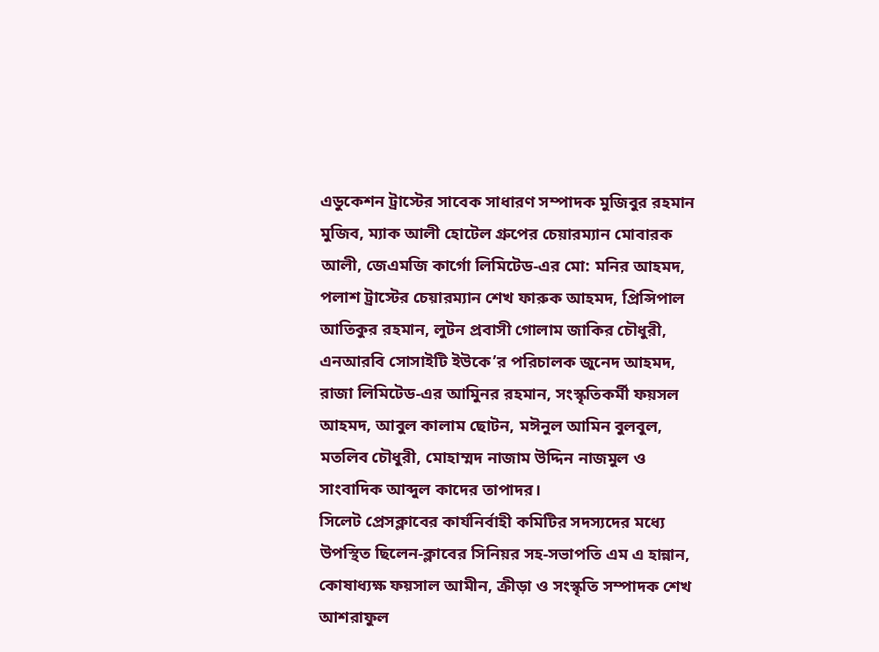এডুকেশন ট্রাস্টের সাবেক সাধারণ সম্পাদক মুজিবুর রহমান মুজিব, ম্যাক আলী হোটেল গ্রুপের চেয়ারম্যান মোবারক আলী, জেএমজি কার্গো লিমিটেড-এর মো: মনির আহমদ, পলাশ ট্রাস্টের চেয়ারম্যান শেখ ফারুক আহমদ, প্রিন্সিপাল আতিকুর রহমান, লুটন প্রবাসী গোলাম জাকির চৌধুরী, এনআরবি সোসাইটি ইউকে’র পরিচালক জুনেদ আহমদ, রাজা লিমিটেড-এর আমিুনর রহমান, সংস্কৃতিকর্মী ফয়সল আহমদ, আবুল কালাম ছোটন, মঈনুল আমিন বুলবুল, মতলিব চৌধুরী, মোহাম্মদ নাজাম উদ্দিন নাজমুল ও সাংবাদিক আব্দুল কাদের তাপাদর।
সিলেট প্রেসক্লাবের কার্যনির্বাহী কমিটির সদস্যদের মধ্যে উপস্থিত ছিলেন-ক্লাবের সিনিয়র সহ-সভাপতি এম এ হান্নান, কোষাধ্যক্ষ ফয়সাল আমীন, ক্রীড়া ও সংস্কৃতি সম্পাদক শেখ আশরাফুল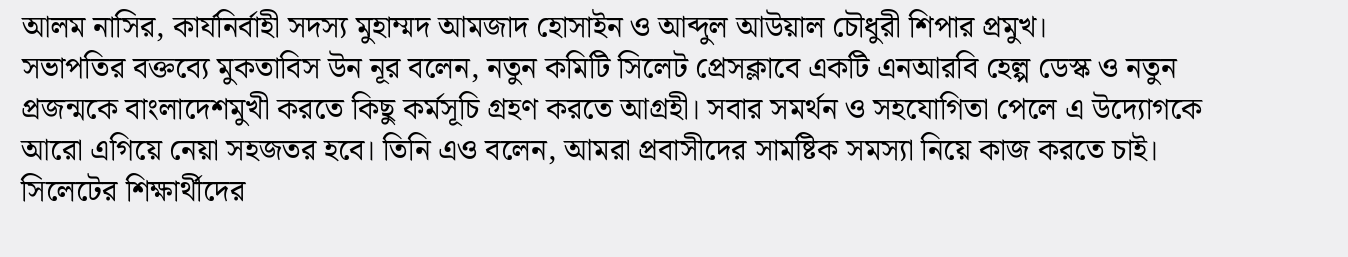আলম নাসির, কার্যনির্বাহী সদস্য মুহাম্মদ আমজাদ হোসাইন ও আব্দুল আউয়াল চৌধুরী শিপার প্রমুখ।
সভাপতির বক্তব্যে মুকতাবিস উন নূর বলেন, নতুন কমিটি সিলেট প্রেসক্লাবে একটি এনআরবি হেল্প ডেস্ক ও নতুন প্রজন্মকে বাংলাদেশমুখী করতে কিছু কর্মসূচি গ্রহণ করতে আগ্রহী। সবার সমর্থন ও সহযোগিতা পেলে এ উদ্যোগকে আরো এগিয়ে নেয়া সহজতর হবে। তিনি এও বলেন, আমরা প্রবাসীদের সামষ্টিক সমস্যা নিয়ে কাজ করতে চাই। সিলেটের শিক্ষার্থীদের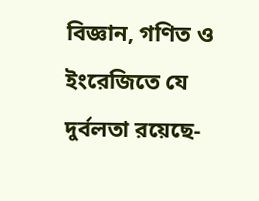বিজ্ঞান, গণিত ও ইংরেজিতে যে দুর্বলতা রয়েছে-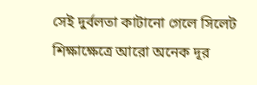সেই দুর্বলতা কাটানো গেলে সিলেট শিক্ষাক্ষেত্রে আরো অনেক দূর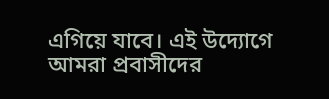এগিয়ে যাবে। এই উদ্যোগে আমরা প্রবাসীদের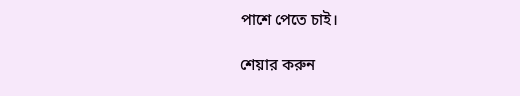পাশে পেতে চাই।

শেয়ার করুন